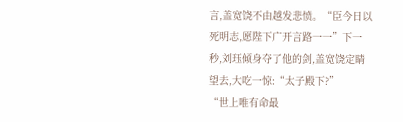言,盖宽饶不由越发悲愤。“臣今日以死明志,愿陛下广开言路一一”下一秒,刘珏倾身夺了他的剑,盖宽饶定睛望去,大吃一惊:“太子殿下?”
“世上唯有命最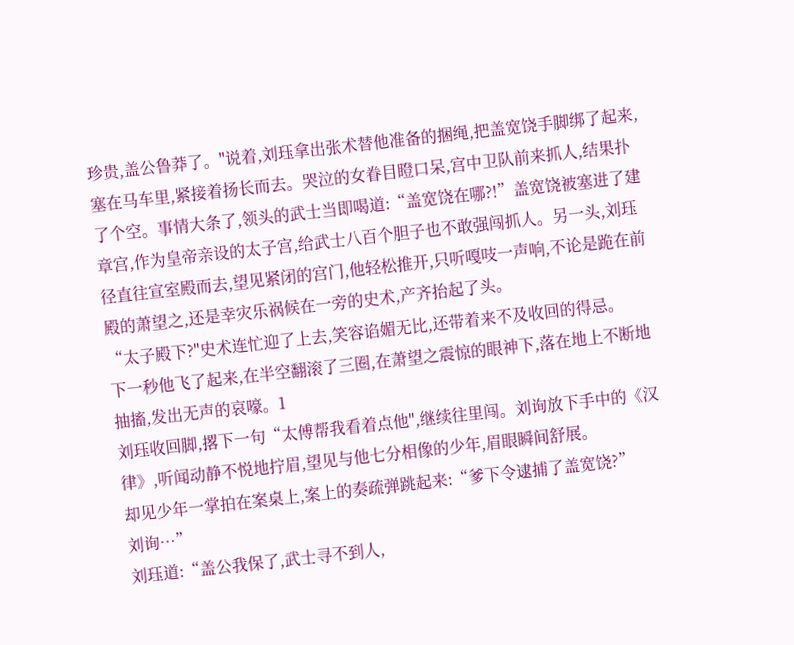珍贵,盖公鲁莽了。"说着,刘珏拿出张术替他准备的捆绳,把盖宽饶手脚绑了起来,塞在马车里,紧接着扬长而去。哭泣的女眷目瞪口呆,宫中卫队前来抓人,结果扑了个空。事情大条了,领头的武士当即喝道:“盖宽饶在哪?!”盖宽饶被塞进了建章宫,作为皇帝亲设的太子宫,给武士八百个胆子也不敢强闯抓人。另一头,刘珏径直往宣室殿而去,望见紧闭的宫门,他轻松推开,只听嘎吱一声响,不论是跪在前殿的萧望之,还是幸灾乐祸候在一旁的史术,产齐抬起了头。
“太子殿下?"史术连忙迎了上去,笑容谄媚无比,还带着来不及收回的得忌。
下一秒他飞了起来,在半空翻滚了三圈,在萧望之震惊的眼神下,落在地上不断地抽搐,发出无声的哀嚎。1
刘珏收回脚,撂下一句“太傅帮我看着点他",继续往里闯。刘询放下手中的《汉律》,听闻动静不悦地拧眉,望见与他七分相像的少年,眉眼瞬间舒展。
却见少年一掌拍在案桌上,案上的奏疏弹跳起来:“爹下令逮捕了盖宽饶?”
刘询…”
刘珏道:“盖公我保了,武士寻不到人,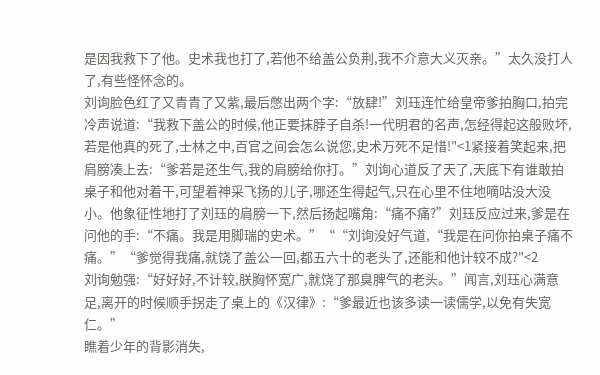是因我救下了他。史术我也打了,若他不给盖公负荆,我不介意大义灭亲。”太久没打人了,有些怪怀念的。
刘询脸色红了又青青了又紫,最后憋出两个字:“放肆!”刘珏连忙给皇帝爹拍胸口,拍完冷声说道:“我救下盖公的时候,他正要抹脖子自杀!一代明君的名声,怎经得起这般败坏,若是他真的死了,士林之中,百官之间会怎么说您,史术万死不足惜!"<1紧接着笑起来,把肩膀凑上去:“爹若是还生气,我的肩膀给你打。”刘询心道反了天了,天底下有谁敢拍桌子和他对着干,可望着神采飞扬的儿子,哪还生得起气,只在心里不住地嘀咕没大没小。他象征性地打了刘珏的肩膀一下,然后扬起嘴角:“痛不痛?”刘珏反应过来,爹是在问他的手:“不痛。我是用脚瑞的史术。”““刘询没好气道,“我是在问你拍桌子痛不痛。”“爹觉得我痛,就饶了盖公一回,都五六十的老头了,还能和他计较不成?"<2
刘询勉强:“好好好,不计较,朕胸怀宽广,就饶了那臭脾气的老头。”闻言,刘珏心满意足,离开的时候顺手拐走了桌上的《汉律》:“爹最近也该多读一读儒学,以免有失宽仁。”
瞧着少年的背影消失,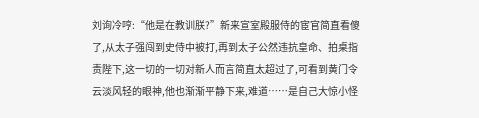刘询冷哼:“他是在教训朕?”新来宣室殿服侍的宦官简直看傻了,从太子强闯到史侍中被打,再到太子公然违抗皇命、拍桌指责陛下,这一切的一切对新人而言简直太超过了,可看到黄门令云淡风轻的眼神,他也渐渐平静下来,难道……是自己大惊小怪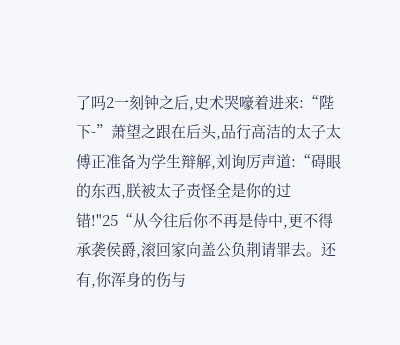了吗2一刻钟之后,史术哭嚎着进来:“陛下-”萧望之跟在后头,品行高洁的太子太傅正准备为学生辩解,刘询厉声道:“碍眼的东西,朕被太子责怪全是你的过错!"25“从今往后你不再是侍中,更不得承袭侯爵,滚回家向盖公负荆请罪去。还有,你浑身的伤与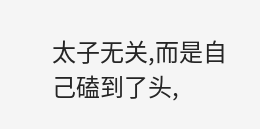太子无关,而是自己磕到了头,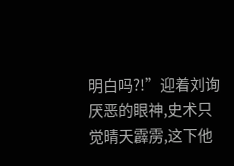明白吗?!”迎着刘询厌恶的眼神,史术只觉晴天霹雳,这下他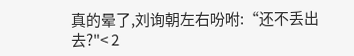真的晕了,刘询朝左右吩咐:“还不丢出去?"< 2